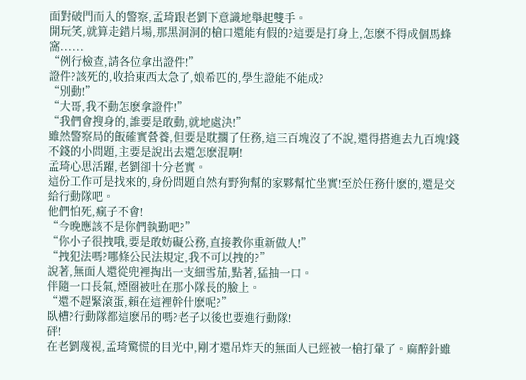面對破門而入的警察,孟琦跟老劉下意識地舉起雙手。
開玩笑,就算走錯片場,那黑洞洞的槍口還能有假的?這要是打身上,怎麽不得成個馬蜂窩......
“例行檢查,請各位拿出證件!”
證件?該死的,收拾東西太急了,娘希匹的,學生證能不能成?
“別動!”
“大哥,我不動怎麽拿證件!”
“我們會搜身的,誰要是敢動,就地處決!”
雖然警察局的飯確實營養,但要是耽擱了任務,這三百塊沒了不說,還得搭進去九百塊!錢不錢的小問題,主要是說出去還怎麽混啊!
孟琦心思活躍,老劉卻十分老實。
這份工作可是找來的,身份問題自然有野狗幫的家夥幫忙坐實!至於任務什麽的,還是交給行動隊吧。
他們怕死,瘋子不會!
“今晚應該不是你們執勤吧?”
“你小子很拽哦,要是敢妨礙公務,直接教你重新做人!”
“拽犯法嗎?哪條公民法規定,我不可以拽的?”
說著,無面人還從兜裡掏出一支細雪茄,點著,猛抽一口。
伴隨一口長氣,煙圈被吐在那小隊長的臉上。
“還不趕緊滾蛋,賴在這裡幹什麽呢?”
臥槽?行動隊都這麽吊的嗎?老子以後也要進行動隊!
砰!
在老劉蔑視,孟琦驚慌的目光中,剛才還吊炸天的無面人已經被一槍打暈了。麻醉針雖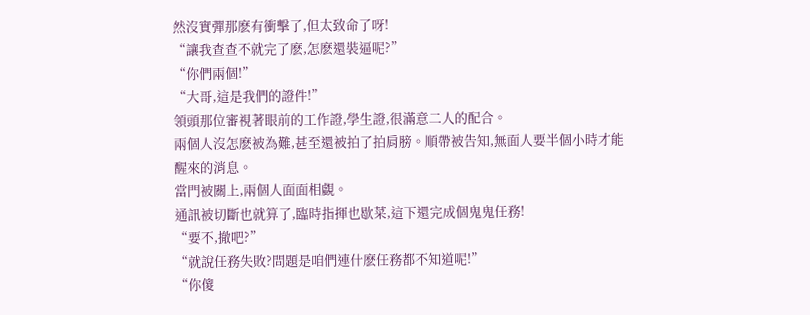然沒實彈那麽有衝擊了,但太致命了呀!
“讓我查查不就完了麽,怎麽還裝逼呢?”
“你們兩個!”
“大哥,這是我們的證件!”
領頭那位審視著眼前的工作證,學生證,很滿意二人的配合。
兩個人沒怎麽被為難,甚至還被拍了拍肩膀。順帶被告知,無面人要半個小時才能醒來的消息。
當門被關上,兩個人面面相覷。
通訊被切斷也就算了,臨時指揮也歇菜,這下還完成個鬼鬼任務!
“要不,撤吧?”
“就說任務失敗?問題是咱們連什麽任務都不知道呢!”
“你傻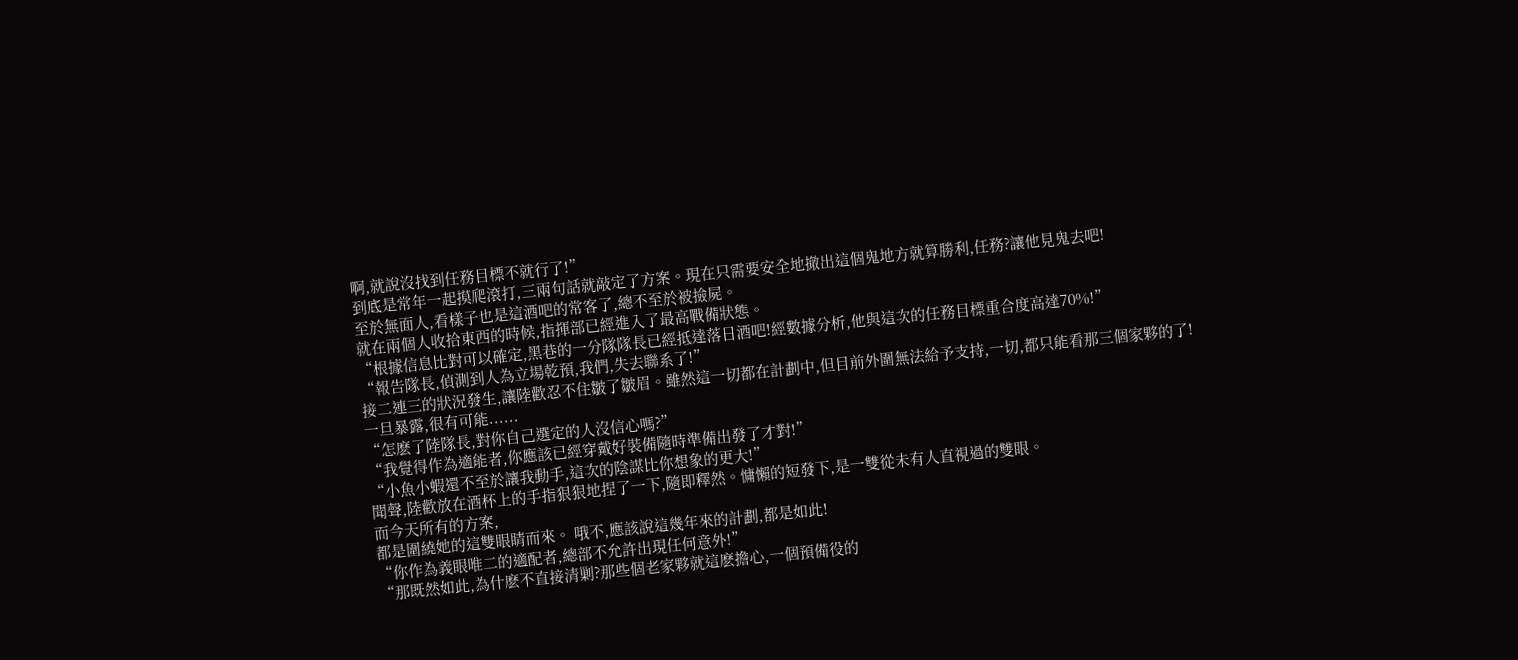啊,就說沒找到任務目標不就行了!”
到底是常年一起摸爬滾打,三兩句話就敲定了方案。現在只需要安全地撤出這個鬼地方就算勝利,任務?讓他見鬼去吧!
至於無面人,看樣子也是這酒吧的常客了,總不至於被撿屍。
就在兩個人收拾東西的時候,指揮部已經進入了最高戰備狀態。
“根據信息比對可以確定,黑巷的一分隊隊長已經抵達落日酒吧!經數據分析,他與這次的任務目標重合度高達70%!”
“報告隊長,偵測到人為立場乾預,我們,失去聯系了!”
接二連三的狀況發生,讓陸歡忍不住皺了皺眉。雖然這一切都在計劃中,但目前外圍無法給予支持,一切,都只能看那三個家夥的了!
一旦暴露,很有可能......
“怎麽了陸隊長,對你自己選定的人沒信心嗎?”
“我覺得作為適能者,你應該已經穿戴好裝備隨時準備出發了才對!”
“小魚小蝦還不至於讓我動手,這次的陰謀比你想象的更大!”
聞聲,陸歡放在酒杯上的手指狠狠地捏了一下,隨即釋然。慵懶的短發下,是一雙從未有人直視過的雙眼。
而今天所有的方案,
都是圍繞她的這雙眼睛而來。 哦不,應該說這幾年來的計劃,都是如此!
“你作為義眼唯二的適配者,總部不允許出現任何意外!”
“那既然如此,為什麽不直接清剿?那些個老家夥就這麽擔心,一個預備役的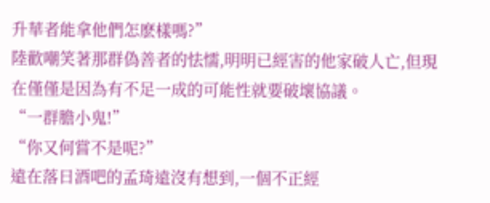升華者能拿他們怎麽樣嗎?”
陸歡嘲笑著那群偽善者的怯懦,明明已經害的他家破人亡,但現在僅僅是因為有不足一成的可能性就要破壞協議。
“一群膽小鬼!”
“你又何嘗不是呢?”
遠在落日酒吧的孟琦遠沒有想到,一個不正經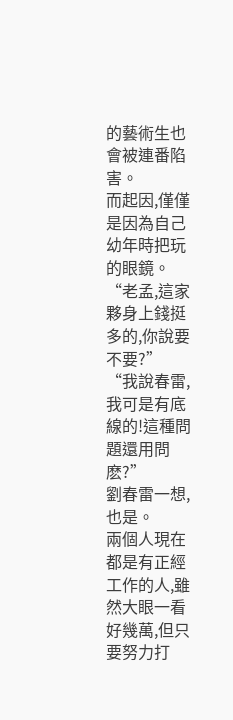的藝術生也會被連番陷害。
而起因,僅僅是因為自己幼年時把玩的眼鏡。
“老孟,這家夥身上錢挺多的,你說要不要?”
“我說春雷,我可是有底線的!這種問題還用問麽?”
劉春雷一想,也是。
兩個人現在都是有正經工作的人,雖然大眼一看好幾萬,但只要努力打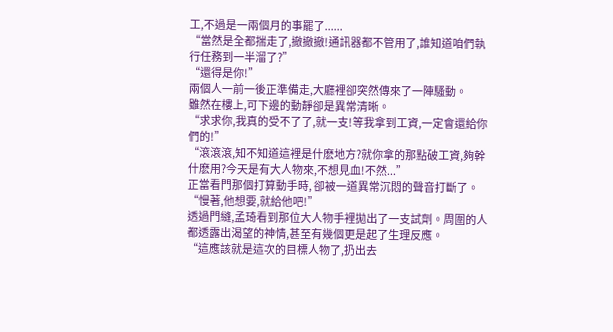工,不過是一兩個月的事罷了......
“當然是全都揣走了,撤撤撤!通訊器都不管用了,誰知道咱們執行任務到一半溜了?”
“還得是你!”
兩個人一前一後正準備走,大廳裡卻突然傳來了一陣騷動。
雖然在樓上,可下邊的動靜卻是異常清晰。
“求求你,我真的受不了了,就一支!等我拿到工資,一定會還給你們的!”
“滾滾滾,知不知道這裡是什麽地方?就你拿的那點破工資,夠幹什麽用?今天是有大人物來,不想見血!不然...”
正當看門那個打算動手時, 卻被一道異常沉悶的聲音打斷了。
“慢著,他想要,就給他吧!”
透過門縫,孟琦看到那位大人物手裡拋出了一支試劑。周圍的人都透露出渴望的神情,甚至有幾個更是起了生理反應。
“這應該就是這次的目標人物了,扔出去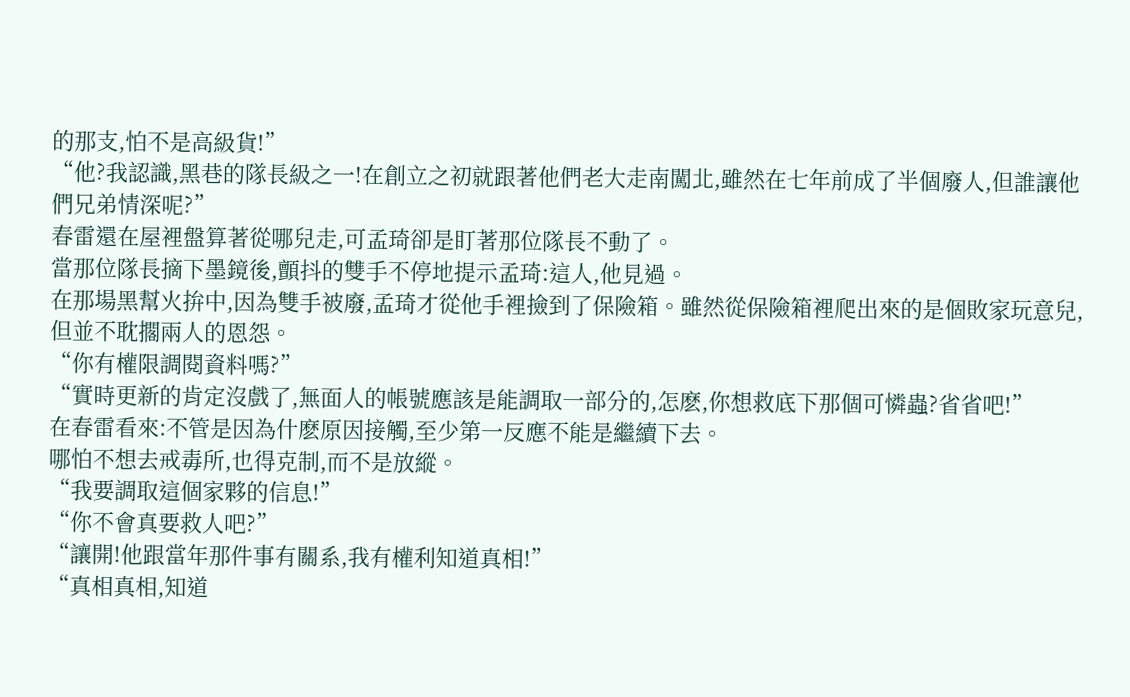的那支,怕不是高級貨!”
“他?我認識,黑巷的隊長級之一!在創立之初就跟著他們老大走南闖北,雖然在七年前成了半個廢人,但誰讓他們兄弟情深呢?”
春雷還在屋裡盤算著從哪兒走,可孟琦卻是盯著那位隊長不動了。
當那位隊長摘下墨鏡後,顫抖的雙手不停地提示孟琦:這人,他見過。
在那場黑幫火拚中,因為雙手被廢,孟琦才從他手裡撿到了保險箱。雖然從保險箱裡爬出來的是個敗家玩意兒,但並不耽擱兩人的恩怨。
“你有權限調閱資料嗎?”
“實時更新的肯定沒戲了,無面人的帳號應該是能調取一部分的,怎麽,你想救底下那個可憐蟲?省省吧!”
在春雷看來:不管是因為什麽原因接觸,至少第一反應不能是繼續下去。
哪怕不想去戒毒所,也得克制,而不是放縱。
“我要調取這個家夥的信息!”
“你不會真要救人吧?”
“讓開!他跟當年那件事有關系,我有權利知道真相!”
“真相真相,知道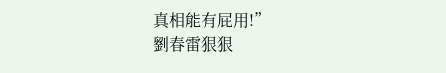真相能有屁用!”
劉春雷狠狠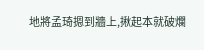地將孟琦摁到牆上,揪起本就破爛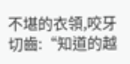不堪的衣領,咬牙切齒:“知道的越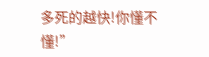多死的越快!你懂不懂!”